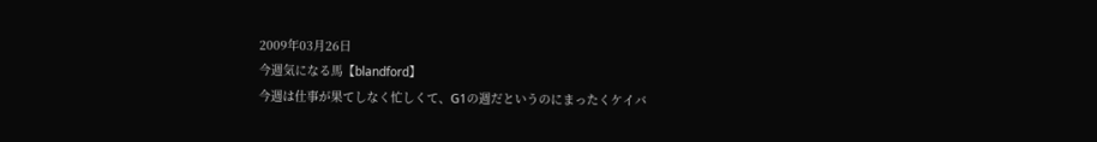2009年03月26日
今週気になる馬【blandford】
今週は仕事が果てしなく忙しくて、G1の週だというのにまったくケイバ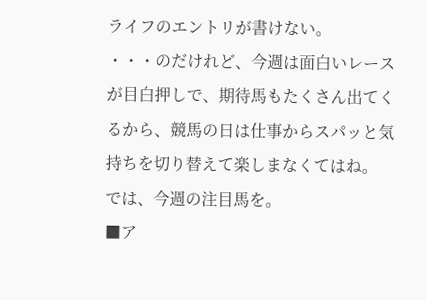ライフのエントリが書けない。
・・・のだけれど、今週は面白いレースが目白押しで、期待馬もたくさん出てくるから、競馬の日は仕事からスパッと気持ちを切り替えて楽しまなくてはね。
では、今週の注目馬を。
■ア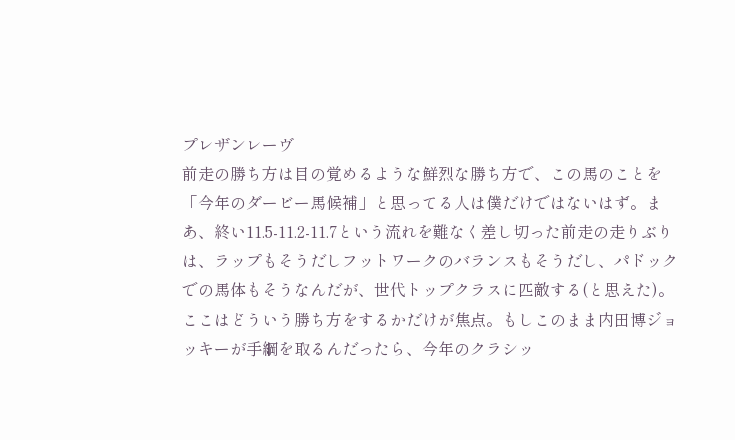プレザンレーヴ
前走の勝ち方は目の覚めるような鮮烈な勝ち方で、この馬のことを「今年のダービー馬候補」と思ってる人は僕だけではないはず。まあ、終い11.5-11.2-11.7という流れを難なく差し切った前走の走りぶりは、ラップもそうだしフットワークのバランスもそうだし、パドックでの馬体もそうなんだが、世代トップクラスに匹敵する(と思えた)。
ここはどういう勝ち方をするかだけが焦点。もしこのまま内田博ジョッキーが手綱を取るんだったら、今年のクラシッ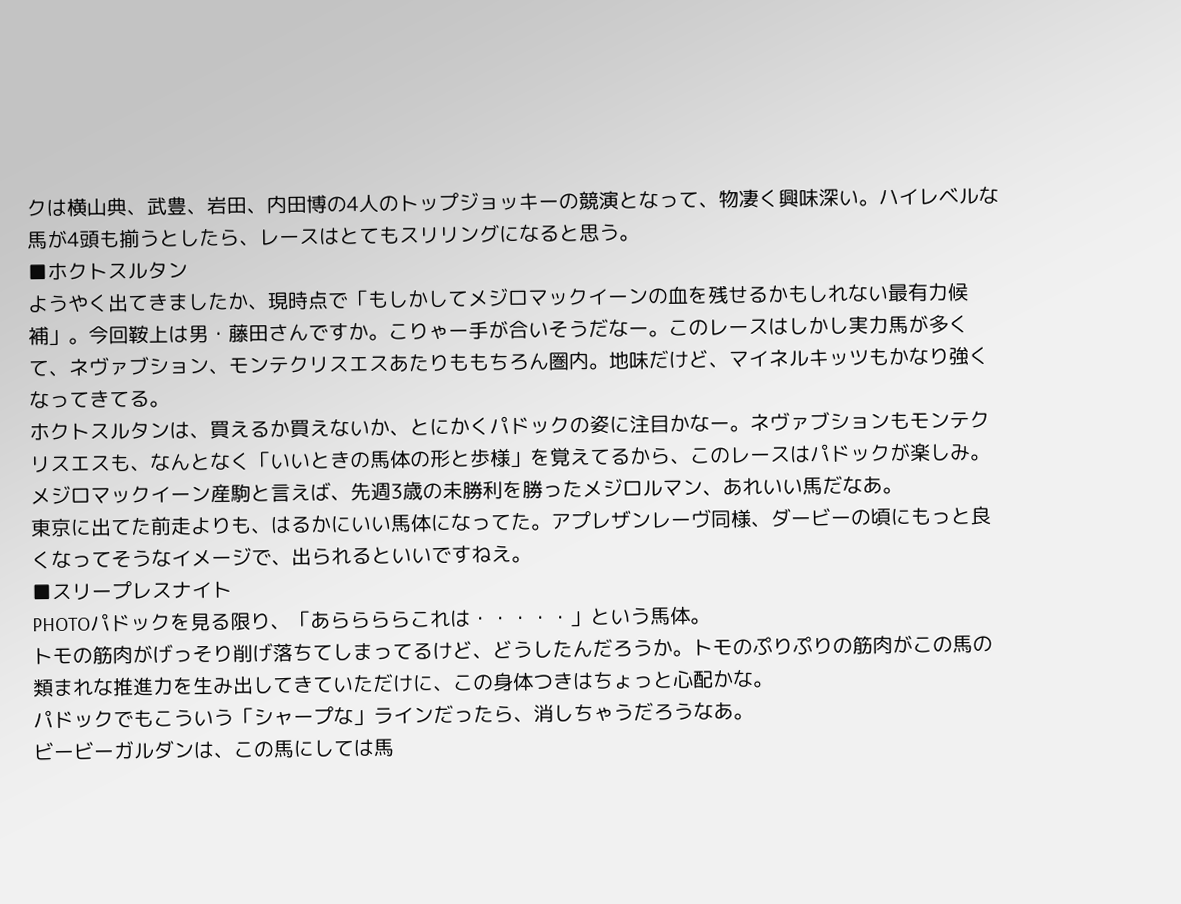クは横山典、武豊、岩田、内田博の4人のトップジョッキーの競演となって、物凄く興味深い。ハイレベルな馬が4頭も揃うとしたら、レースはとてもスリリングになると思う。
■ホクトスルタン
ようやく出てきましたか、現時点で「もしかしてメジロマックイーンの血を残せるかもしれない最有力候補」。今回鞍上は男・藤田さんですか。こりゃー手が合いそうだなー。このレースはしかし実力馬が多くて、ネヴァブション、モンテクリスエスあたりももちろん圏内。地味だけど、マイネルキッツもかなり強くなってきてる。
ホクトスルタンは、買えるか買えないか、とにかくパドックの姿に注目かなー。ネヴァブションもモンテクリスエスも、なんとなく「いいときの馬体の形と歩様」を覚えてるから、このレースはパドックが楽しみ。
メジロマックイーン産駒と言えば、先週3歳の未勝利を勝ったメジロルマン、あれいい馬だなあ。
東京に出てた前走よりも、はるかにいい馬体になってた。アプレザンレーヴ同様、ダービーの頃にもっと良くなってそうなイメージで、出られるといいですねえ。
■スリープレスナイト
PHOTOパドックを見る限り、「あららららこれは・・・・・」という馬体。
トモの筋肉がげっそり削げ落ちてしまってるけど、どうしたんだろうか。トモのぷりぷりの筋肉がこの馬の類まれな推進力を生み出してきていただけに、この身体つきはちょっと心配かな。
パドックでもこういう「シャープな」ラインだったら、消しちゃうだろうなあ。
ビービーガルダンは、この馬にしては馬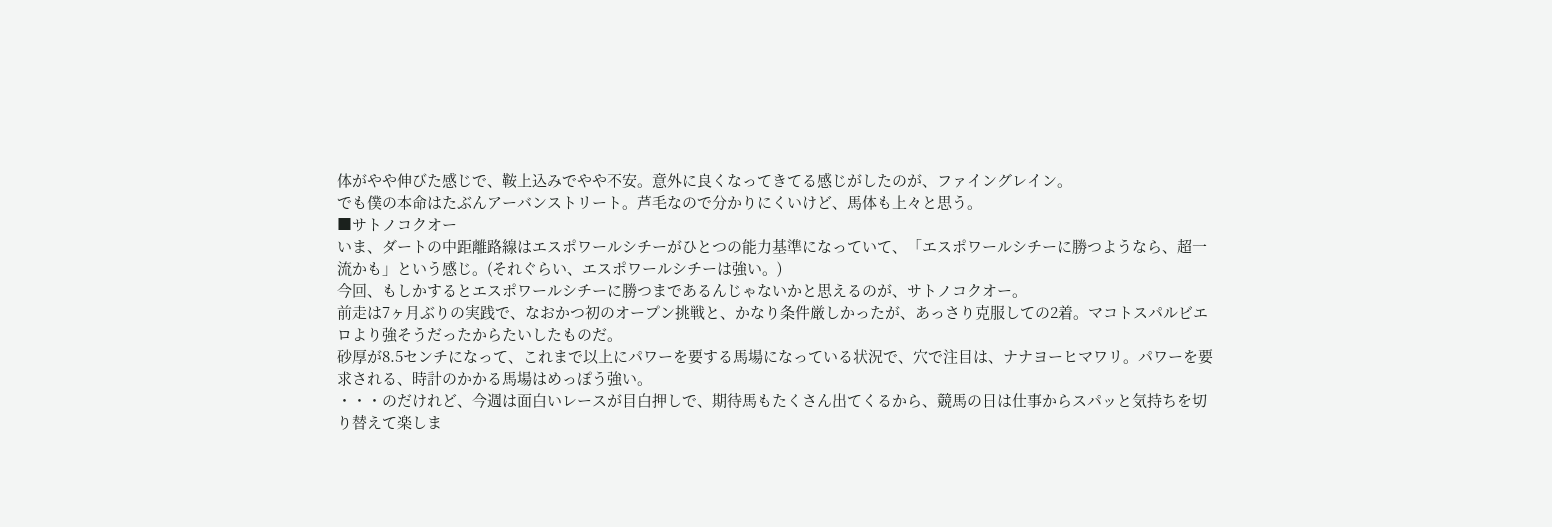体がやや伸びた感じで、鞍上込みでやや不安。意外に良くなってきてる感じがしたのが、ファイングレイン。
でも僕の本命はたぶんアーバンストリート。芦毛なので分かりにくいけど、馬体も上々と思う。
■サトノコクオー
いま、ダートの中距離路線はエスポワールシチーがひとつの能力基準になっていて、「エスポワールシチーに勝つようなら、超一流かも」という感じ。(それぐらい、エスポワールシチーは強い。)
今回、もしかするとエスポワールシチーに勝つまであるんじゃないかと思えるのが、サトノコクオー。
前走は7ヶ月ぶりの実践で、なおかつ初のオープン挑戦と、かなり条件厳しかったが、あっさり克服しての2着。マコトスパルビエロより強そうだったからたいしたものだ。
砂厚が8.5センチになって、これまで以上にパワーを要する馬場になっている状況で、穴で注目は、ナナヨーヒマワリ。パワーを要求される、時計のかかる馬場はめっぽう強い。
・・・のだけれど、今週は面白いレースが目白押しで、期待馬もたくさん出てくるから、競馬の日は仕事からスパッと気持ちを切り替えて楽しま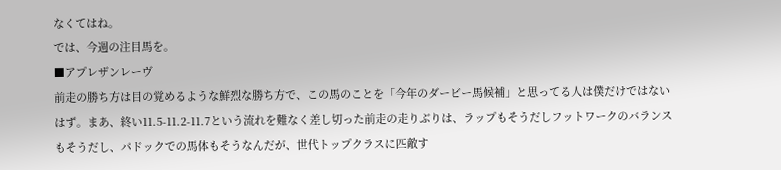なくてはね。
では、今週の注目馬を。
■アプレザンレーヴ
前走の勝ち方は目の覚めるような鮮烈な勝ち方で、この馬のことを「今年のダービー馬候補」と思ってる人は僕だけではないはず。まあ、終い11.5-11.2-11.7という流れを難なく差し切った前走の走りぶりは、ラップもそうだしフットワークのバランスもそうだし、パドックでの馬体もそうなんだが、世代トップクラスに匹敵す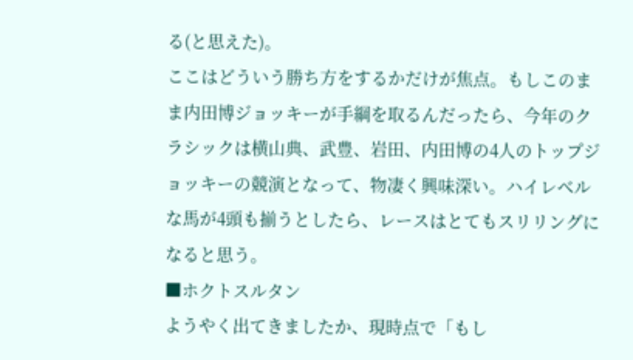る(と思えた)。
ここはどういう勝ち方をするかだけが焦点。もしこのまま内田博ジョッキーが手綱を取るんだったら、今年のクラシックは横山典、武豊、岩田、内田博の4人のトップジョッキーの競演となって、物凄く興味深い。ハイレベルな馬が4頭も揃うとしたら、レースはとてもスリリングになると思う。
■ホクトスルタン
ようやく出てきましたか、現時点で「もし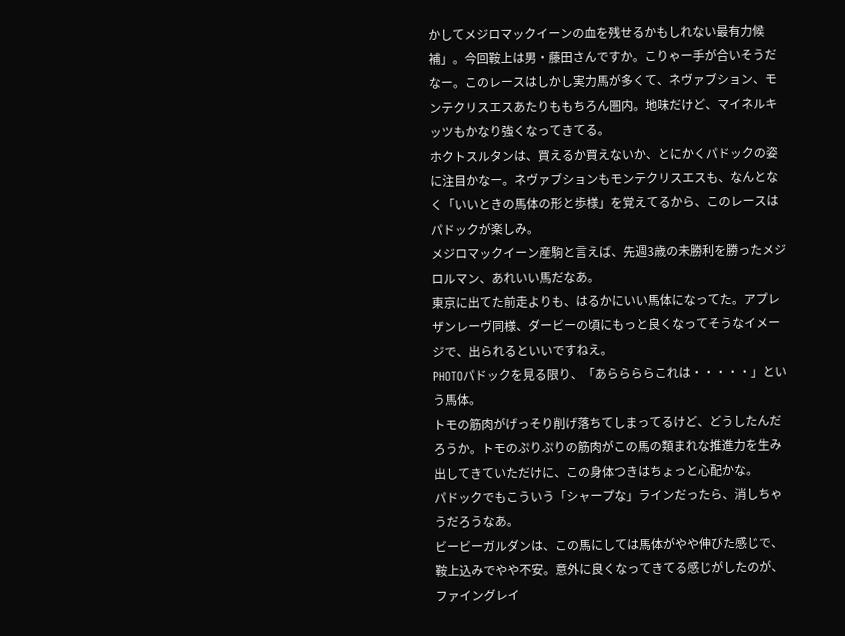かしてメジロマックイーンの血を残せるかもしれない最有力候補」。今回鞍上は男・藤田さんですか。こりゃー手が合いそうだなー。このレースはしかし実力馬が多くて、ネヴァブション、モンテクリスエスあたりももちろん圏内。地味だけど、マイネルキッツもかなり強くなってきてる。
ホクトスルタンは、買えるか買えないか、とにかくパドックの姿に注目かなー。ネヴァブションもモンテクリスエスも、なんとなく「いいときの馬体の形と歩様」を覚えてるから、このレースはパドックが楽しみ。
メジロマックイーン産駒と言えば、先週3歳の未勝利を勝ったメジロルマン、あれいい馬だなあ。
東京に出てた前走よりも、はるかにいい馬体になってた。アプレザンレーヴ同様、ダービーの頃にもっと良くなってそうなイメージで、出られるといいですねえ。
PHOTOパドックを見る限り、「あららららこれは・・・・・」という馬体。
トモの筋肉がげっそり削げ落ちてしまってるけど、どうしたんだろうか。トモのぷりぷりの筋肉がこの馬の類まれな推進力を生み出してきていただけに、この身体つきはちょっと心配かな。
パドックでもこういう「シャープな」ラインだったら、消しちゃうだろうなあ。
ビービーガルダンは、この馬にしては馬体がやや伸びた感じで、鞍上込みでやや不安。意外に良くなってきてる感じがしたのが、ファイングレイ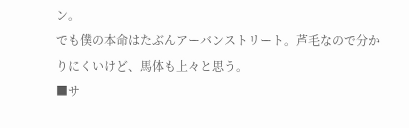ン。
でも僕の本命はたぶんアーバンストリート。芦毛なので分かりにくいけど、馬体も上々と思う。
■サ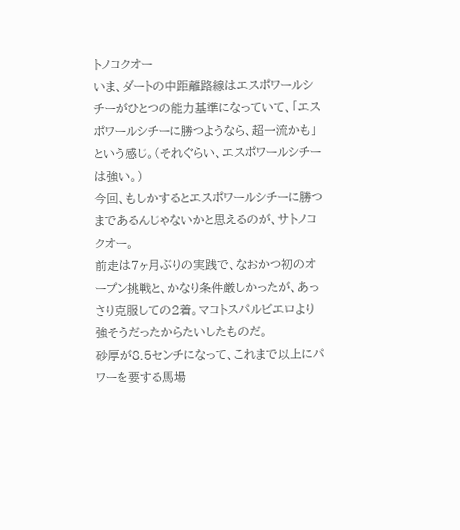トノコクオー
いま、ダートの中距離路線はエスポワールシチーがひとつの能力基準になっていて、「エスポワールシチーに勝つようなら、超一流かも」という感じ。(それぐらい、エスポワールシチーは強い。)
今回、もしかするとエスポワールシチーに勝つまであるんじゃないかと思えるのが、サトノコクオー。
前走は7ヶ月ぶりの実践で、なおかつ初のオープン挑戦と、かなり条件厳しかったが、あっさり克服しての2着。マコトスパルビエロより強そうだったからたいしたものだ。
砂厚が8.5センチになって、これまで以上にパワーを要する馬場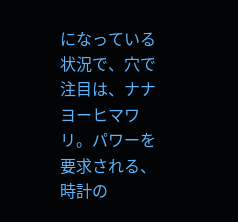になっている状況で、穴で注目は、ナナヨーヒマワリ。パワーを要求される、時計の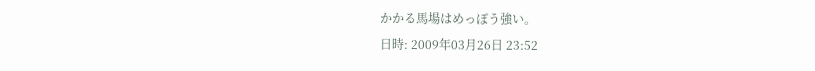かかる馬場はめっぽう強い。
日時: 2009年03月26日 23:52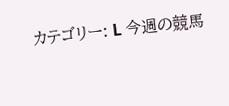カテゴリー: L 今週の競馬